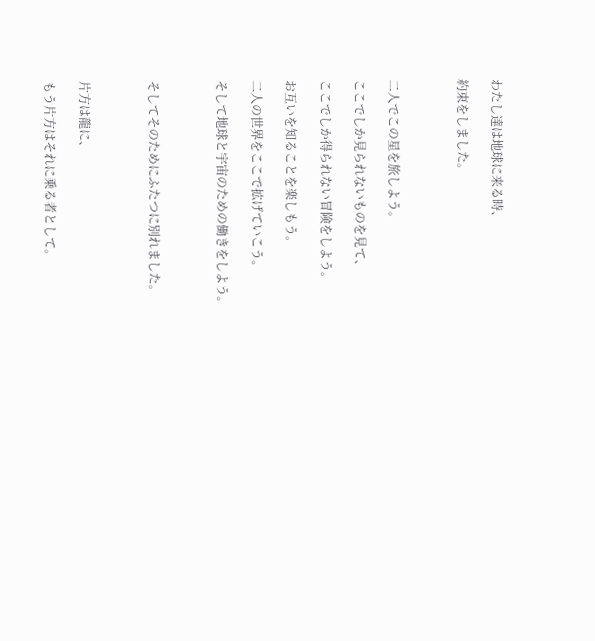わたし達は地球に来る時、

約束をしました。



二人でこの星を旅しよう。

ここでしか見られないものを見て、

ここでしか得られない冒険をしよう。

お互いを知ることを楽しもう。

二人の世界をここで拡げていこう。

そして地球と宇宙のための働きをしよう。



そしてそのためにふたつに別れました。



片方は龍に、

もう片方はそれに乗る者として。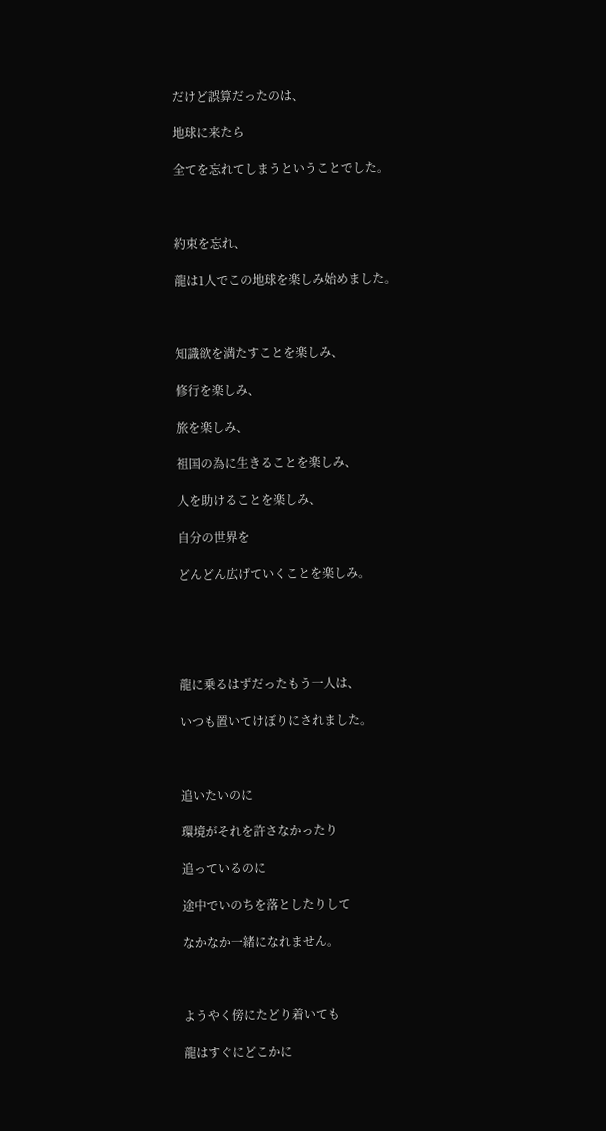だけど誤算だったのは、

地球に来たら

全てを忘れてしまうということでした。



約束を忘れ、

龍は1人でこの地球を楽しみ始めました。



知識欲を満たすことを楽しみ、

修行を楽しみ、

旅を楽しみ、

祖国の為に生きることを楽しみ、

人を助けることを楽しみ、

自分の世界を

どんどん広げていくことを楽しみ。





龍に乗るはずだったもう一人は、

いつも置いてけぼりにされました。



追いたいのに

環境がそれを許さなかったり

追っているのに

途中でいのちを落としたりして

なかなか一緒になれません。



ようやく傍にたどり着いても

龍はすぐにどこかに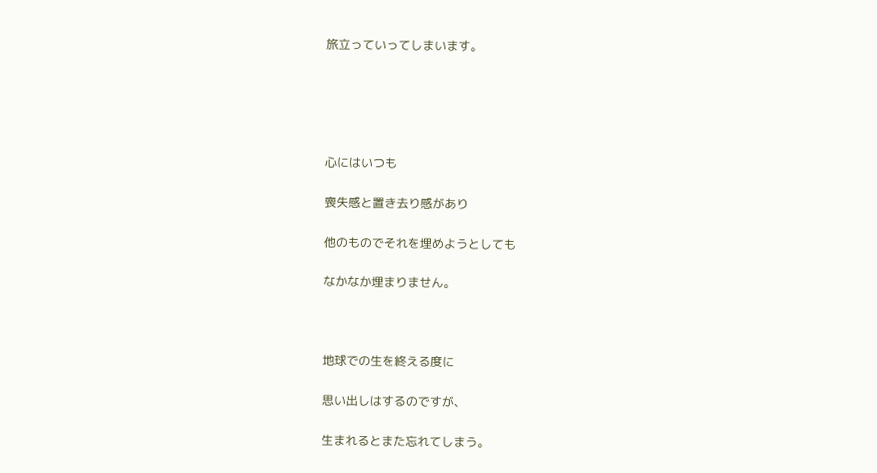旅立っていってしまいます。





心にはいつも

喪失感と置き去り感があり

他のものでそれを埋めようとしても

なかなか埋まりません。



地球での生を終える度に

思い出しはするのですが、

生まれるとまた忘れてしまう。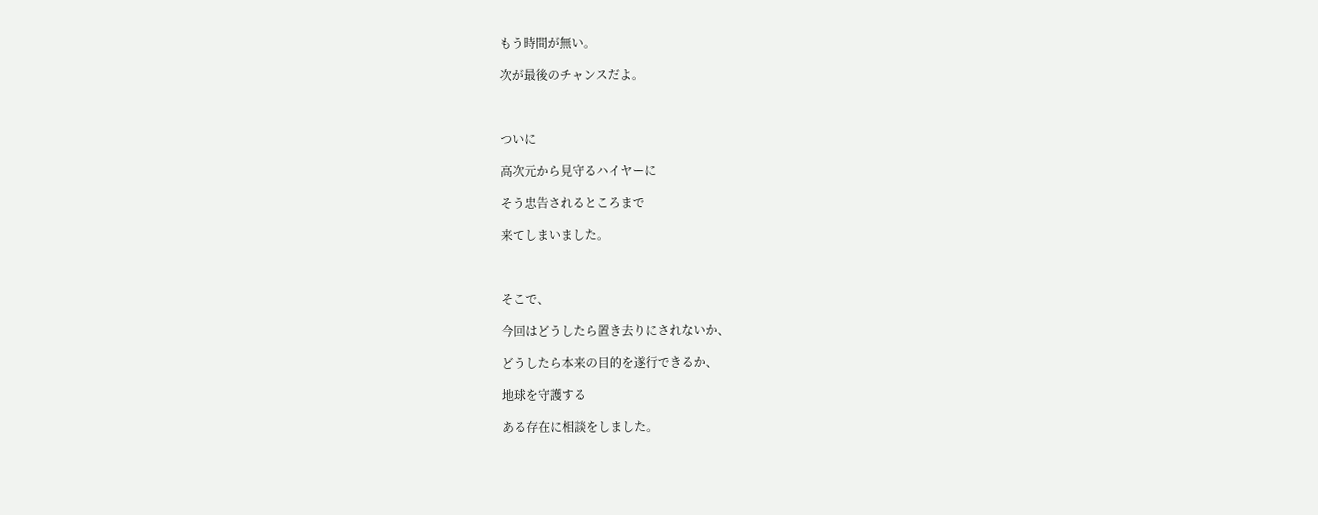もう時間が無い。

次が最後のチャンスだよ。



ついに

高次元から見守るハイヤーに

そう忠告されるところまで

来てしまいました。



そこで、

今回はどうしたら置き去りにされないか、

どうしたら本来の目的を遂行できるか、

地球を守護する

ある存在に相談をしました。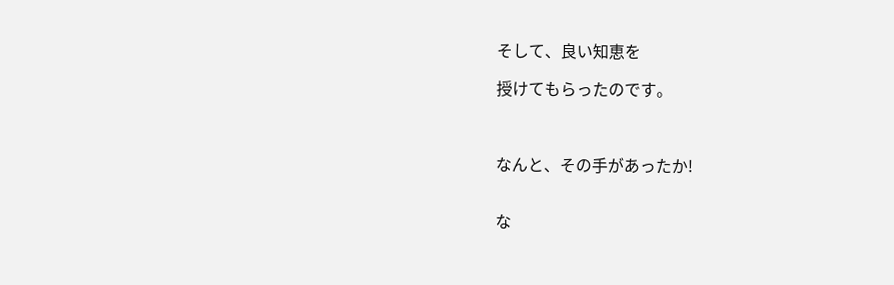そして、良い知恵を

授けてもらったのです。



なんと、その手があったか!


な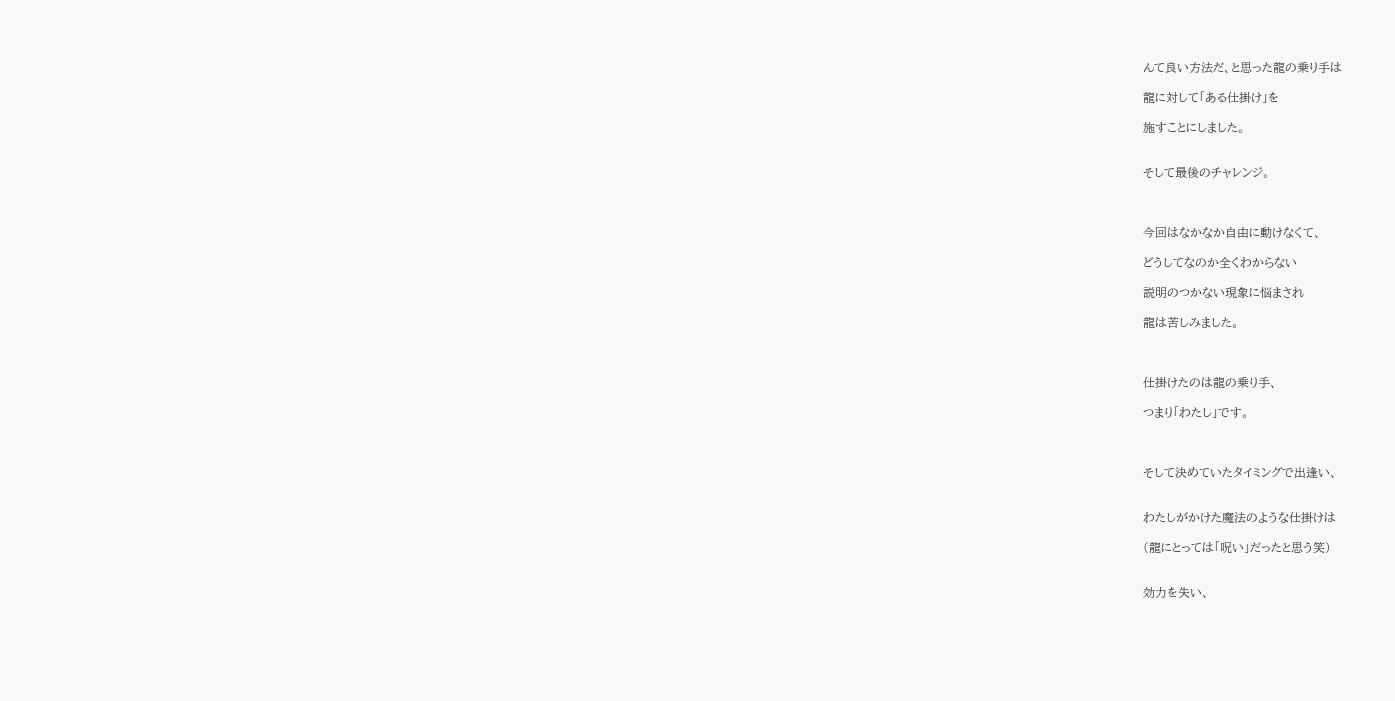んて良い方法だ、と思った龍の乗り手は

龍に対して「ある仕掛け」を

施すことにしました。


そして最後のチャレンジ。



今回はなかなか自由に動けなくて、

どうしてなのか全くわからない

説明のつかない現象に悩まされ

龍は苦しみました。



仕掛けたのは龍の乗り手、

つまり「わたし」です。



そして決めていたタイミングで出逢い、


わたしがかけた魔法のような仕掛けは

(龍にとっては「呪い」だったと思う笑)


効力を失い、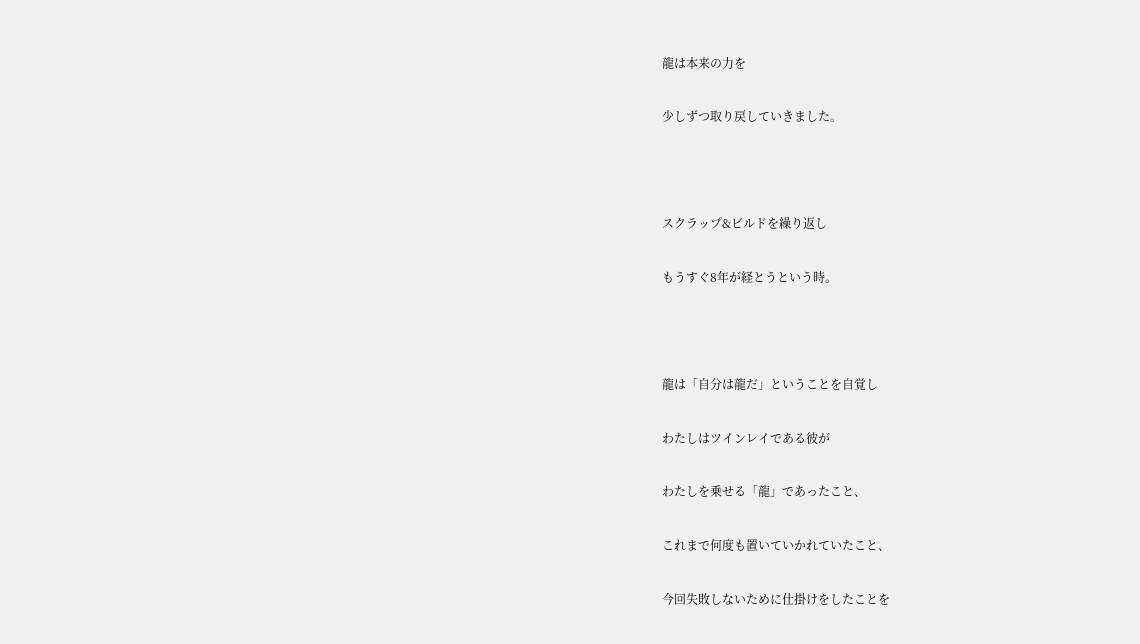龍は本来の力を

少しずつ取り戻していきました。



スクラップ&ビルドを繰り返し

もうすぐ8年が経とうという時。



龍は「自分は龍だ」ということを自覚し

わたしはツインレイである彼が

わたしを乗せる「龍」であったこと、

これまで何度も置いていかれていたこと、

今回失敗しないために仕掛けをしたことを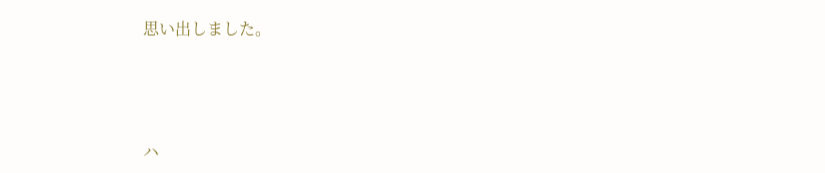思い出しました。



ハ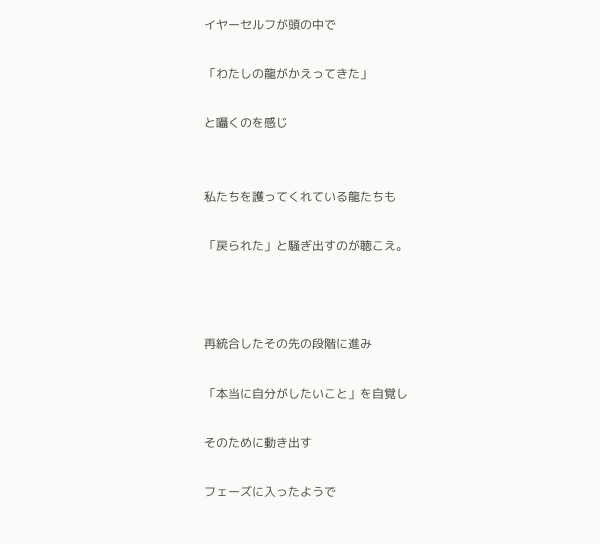イヤーセルフが頭の中で

「わたしの龍がかえってきた」

と囁くのを感じ


私たちを護ってくれている龍たちも

「戻られた」と騒ぎ出すのが聴こえ。



再統合したその先の段階に進み

「本当に自分がしたいこと」を自覚し

そのために動き出す

フェーズに入ったようで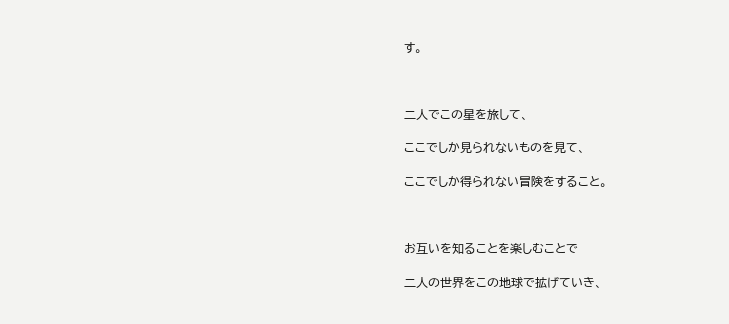す。



二人でこの星を旅して、

ここでしか見られないものを見て、

ここでしか得られない冒険をすること。



お互いを知ることを楽しむことで

二人の世界をこの地球で拡げていき、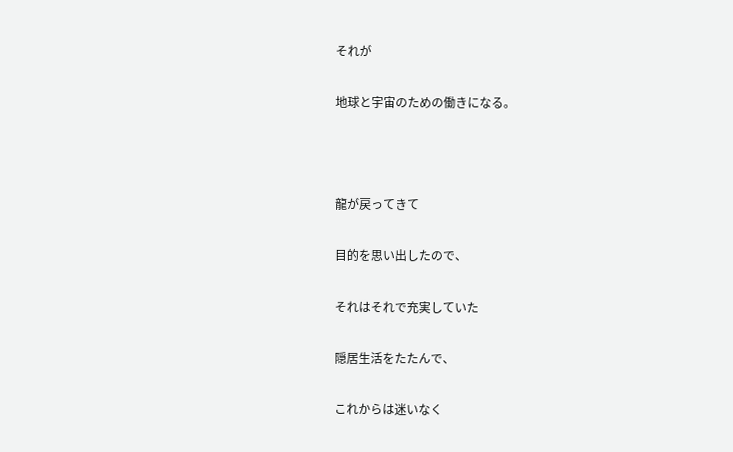それが

地球と宇宙のための働きになる。



龍が戻ってきて

目的を思い出したので、

それはそれで充実していた

隠居生活をたたんで、

これからは迷いなく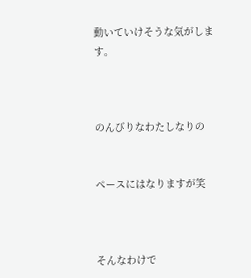動いていけそうな気がします。



のんびりなわたしなりの


ペースにはなりますが笑



そんなわけで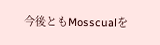今後ともMosscualを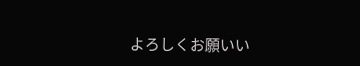よろしくお願いい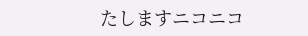たしますニコニコ